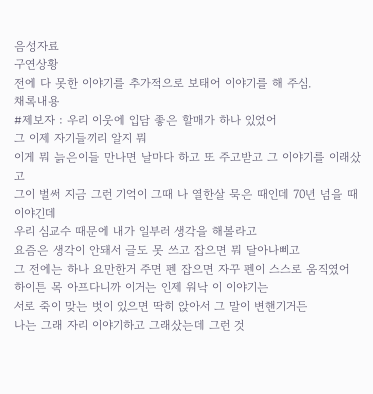음성자료
구연상황
전에 다 못한 이야기를 추가적으로 보태어 이야기를 해 주심.
채록내용
#제보자 : 우리 이웃에 입담 좋은 할매가 하나 있었어
그 이제 자기들끼리 알지 뭐
이게 뭐 늙은이들 만나면 날마다 하고 또 주고받고 그 이야기를 이래샀고
그이 벌써 지금 그런 기억이 그때 나 열한살 묵은 때인데 70년 넘을 때 이야긴데
우리 심교수 때문에 내가 일부러 생각을 해볼라고
요즘은 생각이 안돼서 글도 못 쓰고 잡으면 뭐 달아나삐고
그 전에는 하나 요만한거 주면 펜 잡으면 자꾸 펜이 스스로 움직였어
하이튼 목 아프다니까 이거는 인제 워낙 이 이야기는
서로 죽이 맞는 벗이 있으면 딱히 앉아서 그 말이 변핸기거든
나는 그래 자리 이야기하고 그래샀는데 그런 것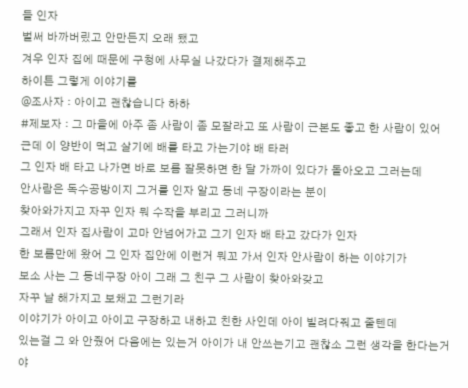들 인자
벌써 바까버맀고 안만든지 오래 됐고
겨우 인자 집에 때문에 구청에 사무실 나갔다가 결제해주고
하이튼 그렇게 이야기를
@조사자 : 아이고 괜찮습니다 하하
#제보자 : 그 마을에 아주 좀 사람이 좀 모잘라고 또 사람이 근본도 좋고 한 사람이 있어
근데 이 양반이 먹고 살기에 배를 타고 가는기야 배 타러
그 인자 배 타고 나가면 바로 보름 잘못하면 한 달 가까이 있다가 돌아오고 그러는데
안사람은 독수공방이지 그거를 인자 알고 동네 구장이라는 분이
찾아와가지고 자꾸 인자 뭐 수작을 부리고 그러니까
그래서 인자 집사람이 고마 안넘어가고 그기 인자 배 타고 갔다가 인자
한 보름만에 왔어 그 인자 집안에 이런거 뭐꼬 가서 인자 안사람이 하는 이야기가
보소 사는 그 동네구장 아이 그래 그 친구 그 사람이 찾아와갖고
자꾸 날 해가지고 보채고 그런기라
이야기가 아이고 아이고 구장하고 내하고 친한 사인데 아이 빌려다줘고 줄텐데
있는걸 그 와 안줬어 다음에는 있는거 아이가 내 안쓰는기고 괜찮소 그런 생각을 한다는거야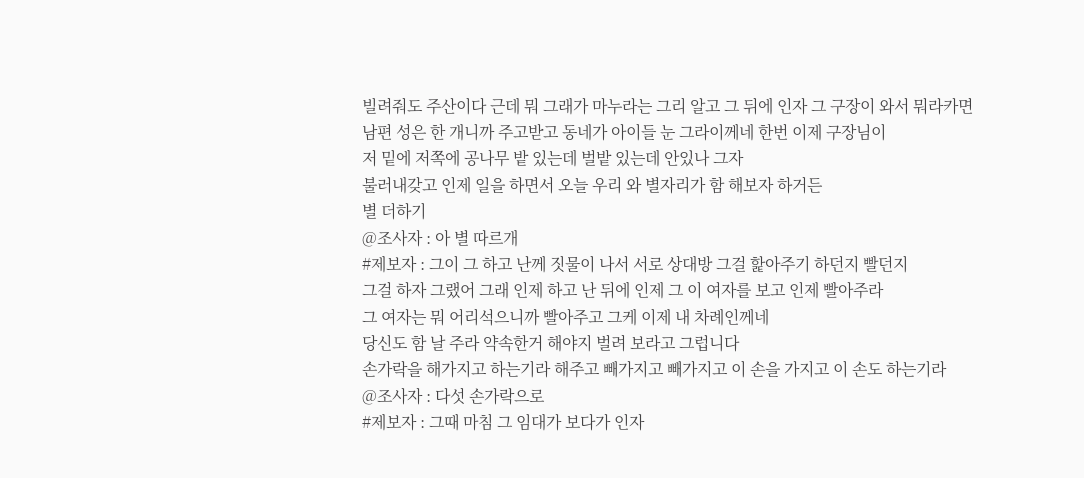빌려줘도 주산이다 근데 뭐 그래가 마누라는 그리 알고 그 뒤에 인자 그 구장이 와서 뭐라카면
남편 성은 한 개니까 주고받고 동네가 아이들 눈 그라이께네 한번 이제 구장님이
저 밑에 저쪽에 공나무 밭 있는데 벌밭 있는데 안있나 그자
불러내갖고 인제 일을 하면서 오늘 우리 와 별자리가 함 해보자 하거든
별 더하기
@조사자 : 아 별 따르개
#제보자 : 그이 그 하고 난께 짓물이 나서 서로 상대방 그걸 핥아주기 하던지 빨던지
그걸 하자 그랬어 그래 인제 하고 난 뒤에 인제 그 이 여자를 보고 인제 빨아주라
그 여자는 뭐 어리석으니까 빨아주고 그케 이제 내 차례인께네
당신도 함 날 주라 약속한거 해야지 벌려 보라고 그럽니다
손가락을 해가지고 하는기라 해주고 빼가지고 빼가지고 이 손을 가지고 이 손도 하는기라
@조사자 : 다섯 손가락으로
#제보자 : 그때 마침 그 임대가 보다가 인자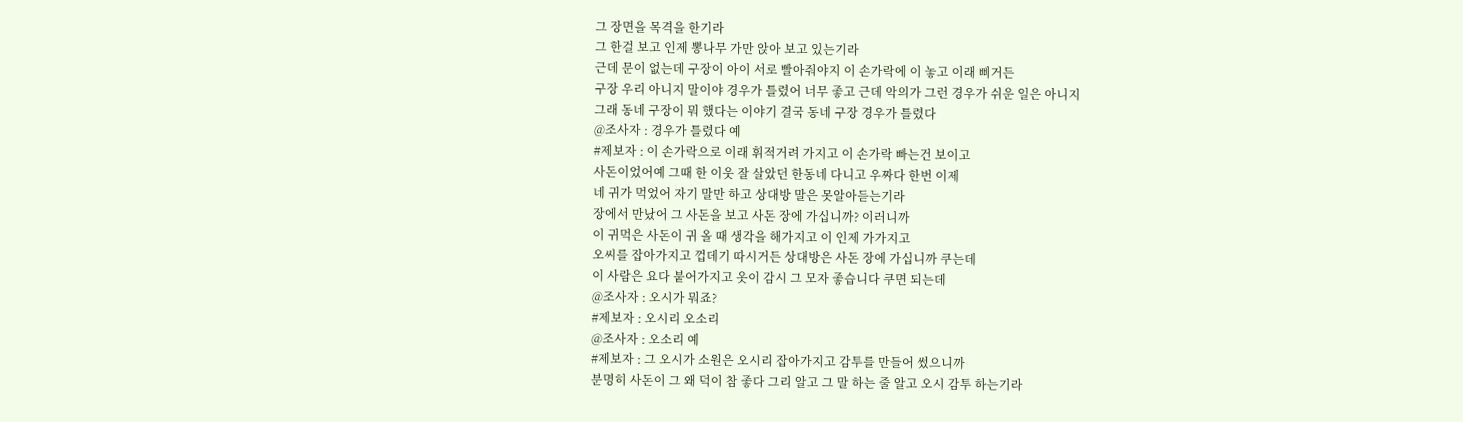그 장면을 목격을 한기라
그 한걸 보고 인제 뽕나무 가만 앉아 보고 있는기라
근데 문이 없는데 구장이 아이 서로 빨아줘야지 이 손가락에 이 놓고 이래 삐거든
구장 우리 아니지 말이야 경우가 틀렸어 너무 좋고 근데 악의가 그런 경우가 쉬운 일은 아니지
그래 동네 구장이 뭐 했다는 이야기 결국 동네 구장 경우가 틀렸다
@조사자 : 경우가 틀렸다 예
#제보자 : 이 손가락으로 이래 휘적거려 가지고 이 손가락 빠는건 보이고
사돈이었어예 그때 한 이웃 잘 살았던 한동네 다니고 우짜다 한번 이제
네 귀가 먹었어 자기 말만 하고 상대방 말은 못알아듣는기라
장에서 만났어 그 사돈을 보고 사돈 장에 가십니까? 이러니까
이 귀먹은 사돈이 귀 올 때 생각을 해가지고 이 인제 가가지고
오씨를 잡아가지고 껍데기 따시거든 상대방은 사돈 장에 가십니까 쿠는데
이 사람은 요다 붙어가지고 옷이 감시 그 모자 좋습니다 쿠면 되는데
@조사자 : 오시가 뭐죠?
#제보자 : 오시리 오소리
@조사자 : 오소리 예
#제보자 : 그 오시가 소원은 오시리 잡아가지고 감투를 만들어 썼으니까
분명히 사돈이 그 왜 덕이 참 좋다 그리 알고 그 말 하는 줄 알고 오시 감투 하는기라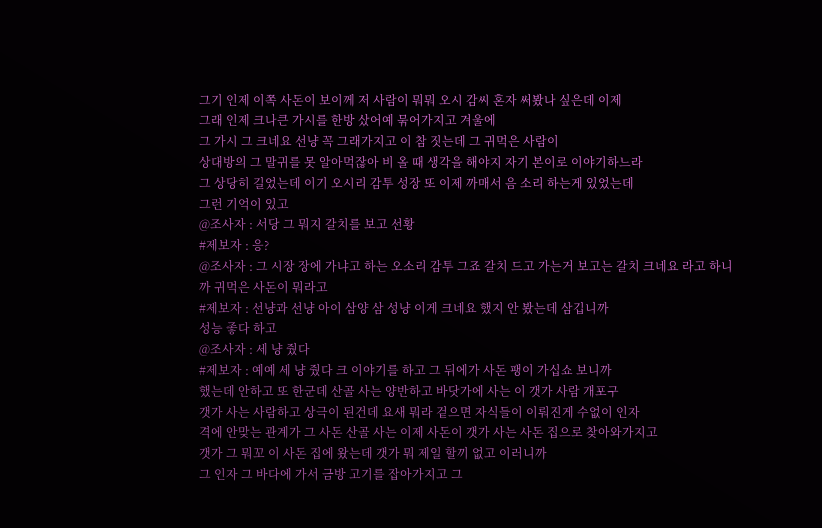그기 인제 이쪽 사돈이 보이께 저 사람이 뭐뭐 오시 감씨 혼자 써봤나 싶은데 이제
그래 인제 크나큰 가시를 한방 샀어예 묶어가지고 겨울에
그 가시 그 크네요 선냥 꼭 그래가지고 이 참 짓는데 그 귀먹은 사람이
상대방의 그 말귀를 못 알아먹잖아 비 올 때 생각을 해야지 자기 본이로 이야기하느라
그 상당히 길었는데 이기 오시리 감투 성장 또 이제 까매서 음 소리 하는게 있었는데
그런 기억이 있고
@조사자 : 서당 그 뭐지 갈치를 보고 선황
#제보자 : 응?
@조사자 : 그 시장 장에 가냐고 하는 오소리 감투 그죠 갈치 드고 가는거 보고는 갈치 크네요 라고 하니까 귀먹은 사돈이 뭐라고
#제보자 : 선냥과 선냥 아이 삼양 삼 성냥 이게 크네요 했지 안 봤는데 삼깁니까
성능 좋다 하고
@조사자 : 세 냥 줬다
#제보자 : 예예 세 냥 줬다 크 이야기를 하고 그 뒤에가 사돈 팽이 가십쇼 보니까
했는데 안하고 또 한군데 산골 사는 양반하고 바닷가에 사는 이 갯가 사람 개포구
갯가 사는 사람하고 상극이 된건데 요새 뭐라 겉으면 자식들이 이뤄진게 수없이 인자
격에 안맞는 관계가 그 사돈 산골 사는 이제 사돈이 갯가 사는 사돈 집으로 찾아와가지고
갯가 그 뭐꼬 이 사돈 집에 왔는데 갯가 뭐 제일 할끼 없고 이러니까
그 인자 그 바다에 가서 금방 고기를 잡아가지고 그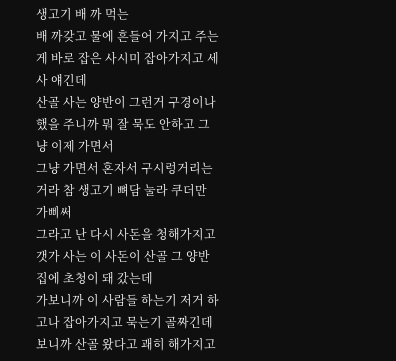생고기 배 까 먹는
배 까갖고 물에 흔들어 가지고 주는게 바로 잡은 사시미 잡아가지고 세사 얘긴데
산골 사는 양반이 그런거 구경이나 했을 주니까 뭐 잘 묵도 안하고 그냥 이제 가면서
그냥 가면서 혼자서 구시렁거리는거라 참 생고기 뼈담 눌라 쿠더만 가삐써
그라고 난 다시 사돈을 청해가지고 갯가 사는 이 사돈이 산골 그 양반집에 초청이 돼 갔는데
가보니까 이 사람들 하는기 저거 하고나 잡아가지고 묵는기 골짜긴데
보니까 산골 왔다고 괘히 해가지고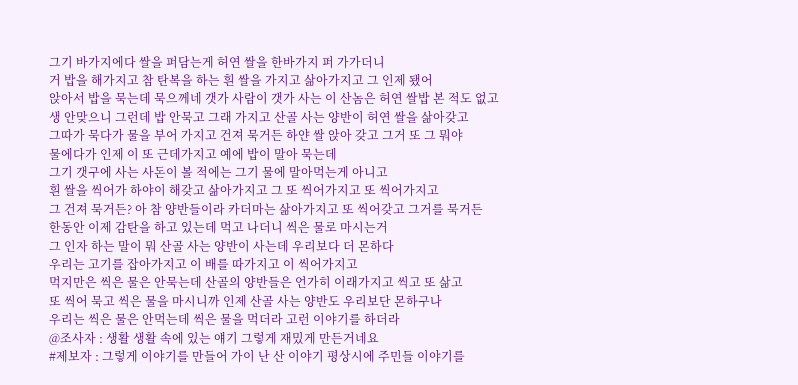그기 바가지에다 쌀을 퍼담는게 허연 쌀을 한바가지 퍼 가가더니
거 밥을 해가지고 참 탄복을 하는 흰 쌀을 가지고 삶아가지고 그 인제 됐어
앉아서 밥을 묵는데 묵으께네 갯가 사람이 갯가 사는 이 산놈은 허연 쌀밥 본 적도 없고
생 안맞으니 그런데 밥 안묵고 그래 가지고 산골 사는 양반이 허연 쌀을 삶아갖고
그따가 묵다가 물을 부어 가지고 건져 묵거든 하얀 쌀 앉아 갖고 그거 또 그 뭐야
물에다가 인제 이 또 근데가지고 예에 밥이 말아 묵는데
그기 갯구에 사는 사돈이 볼 적에는 그기 물에 말아먹는게 아니고
흰 쌀을 씩어가 하야이 해갖고 삶아가지고 그 또 씩어가지고 또 씩어가지고
그 건져 묵거든? 아 참 양반들이라 카더마는 삶아가지고 또 씩어갖고 그거를 묵거든
한동안 이제 감탄을 하고 있는데 먹고 나더니 씩은 물로 마시는거
그 인자 하는 말이 뭐 산골 사는 양반이 사는데 우리보다 더 몬하다
우리는 고기를 잡아가지고 이 배를 따가지고 이 씩어가지고
먹지만은 씩은 물은 안묵는데 산골의 양반들은 언가히 이래가지고 씩고 또 삶고
또 씩어 묵고 씩은 물을 마시니까 인제 산골 사는 양반도 우리보단 몬하구나
우리는 씩은 물은 안먹는데 씩은 물을 먹더라 고런 이야기를 하더라
@조사자 : 생활 생활 속에 있는 얘기 그렇게 재밌게 만든거네요
#제보자 : 그렇게 이야기를 만들어 가이 난 산 이야기 평상시에 주민들 이야기를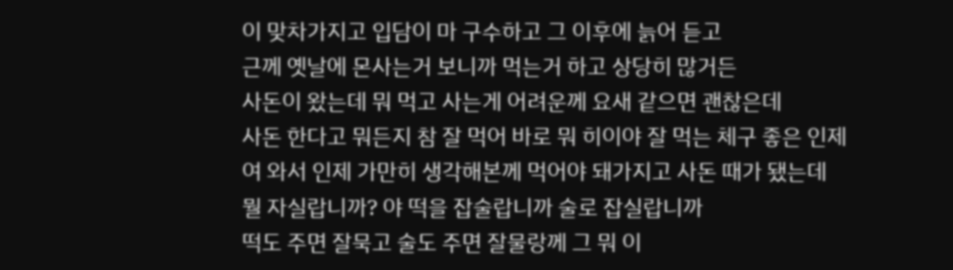이 맞차가지고 입담이 마 구수하고 그 이후에 늙어 듣고
근께 옛날에 몬사는거 보니까 먹는거 하고 상당히 많거든
사돈이 왔는데 뭐 먹고 사는게 어려운께 요새 같으면 괜찮은데
사돈 한다고 뭐든지 참 잘 먹어 바로 뭐 히이야 잘 먹는 체구 좋은 인제
여 와서 인제 가만히 생각해본께 먹어야 돼가지고 사돈 때가 됐는데
뭘 자실랍니까? 야 떡을 잡술랍니까 술로 잡실랍니까
떡도 주면 잘묵고 술도 주면 잘물랑께 그 뭐 이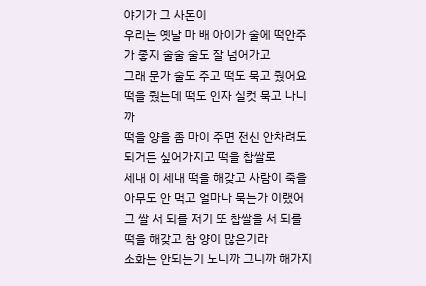야기가 그 사돈이
우리는 옛날 마 배 아이가 술에 떡안주가 좋지 술술 술도 잘 넘어가고
그래 문가 술도 주고 떡도 묵고 줬어요 떡을 줬는데 떡도 인자 실컷 묵고 나니까
떡을 양을 좀 마이 주면 전신 안차려도 되거든 싶어가지고 떡을 찹쌀로
세내 이 세내 떡을 해갖고 사람이 죽을 아무도 안 먹고 얼마나 묵는가 이랬어
그 쌀 서 되를 저기 또 찹쌀을 서 되를 떡을 해갖고 참 양이 많은기라
소화는 안되는기 노니까 그니까 해가지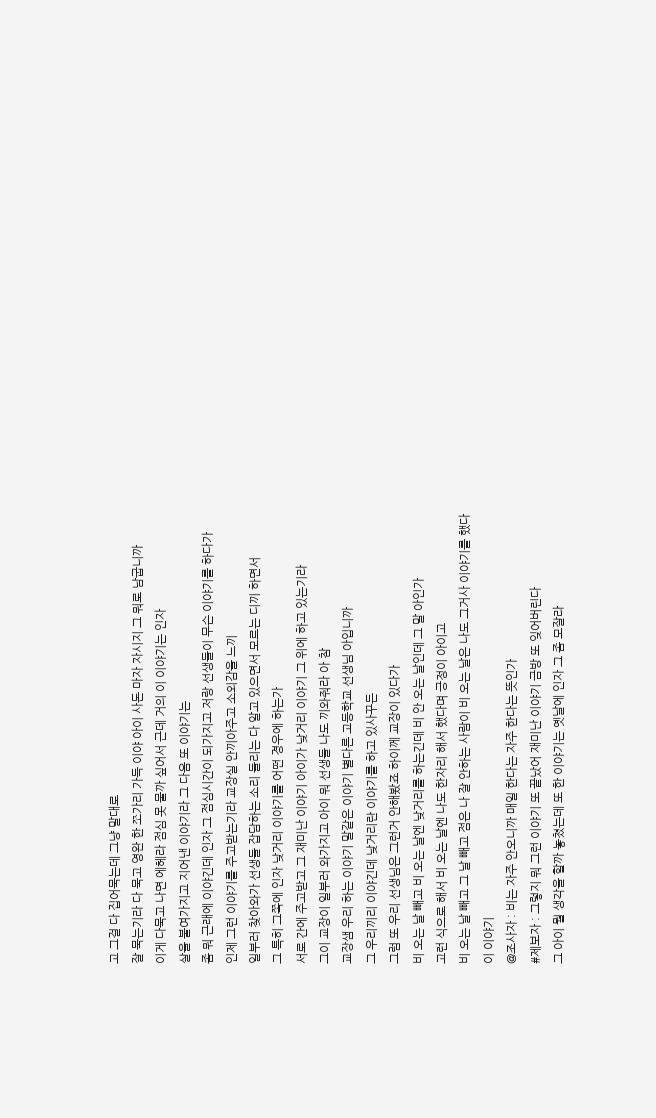고 그걸 다 집어묵는데 그냥 말대로
잘 묵는기라 다 묵고 영완 한 쪼가리 가득 이야 아이 사돈 마자 자시지 그 뭐로 남굽니까
이게 다묵고 나면 에헤라 점심 못 물까 싶어서 근데 거의 이 이야기는 인자
살을 붙여가지고 지어낸 이야기라 그 다음 또 이야기는
좀 뭐 근래에 이야긴데 인자 그 점심시간이 되가지고 저랑 선생들이 무슨 이야기를 하다가
인제 그런 이야기를 주고받는기라 교장실 안끼아주고 소외감을 느끼
일부러 찾아와가 선생들 잡담하는 소리 들리는 다 알고 있으면서 모르는 디끼 하면서
그 특히 그쪽에 인자 낮거리 이야기를 어떤 경우에 하는가
서로 간에 주고받고 그 재미난 이야기 아이가 낮거리 이야기 그 위에 하고 있는기라
그이 교장이 일부러 와가지고 아이 뭐 선생들 나도 끼와줘라 아 참
교장샘 우리 하는 이야기 말같은 이야기 별다른 고등학교 선생님 아입니까
그 우리끼리 이야긴데 낮거리란 이야기를 하고 있사꾸든
그럼 또 우리 선생님은 그런거 안해봤죠 하이께 교장이 있다가
비 오는 날 빼고 비 오는 날엔 낮거리를 하는긴데 비 안 오는 날인데 그 말 아인가
고런 식으로 해서 비 오는 날엔 나도 한자리 해서 했다며 긍정이 아이고
비 오는 날 빼고 그 날 빼고 점은 나 잘 안하는 사람이 비 오는 날은 나도 그거사 이야기를 했다
이 이야기
@조사자 : 비는 자주 안오니까 매일 한다는 자주 한다는 뜻인가
#제보자 : 그렇지 뭐 그런 이야기 또 끝났어 재미난 이야기 금방 또 잊어버린다
그 아이 뭘 생각을 할까 놓쳤는데 또 한 이야기는 옛날에 인자 그 좀 모잘라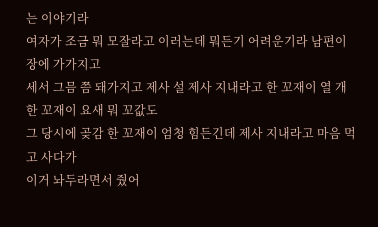는 이야기라
여자가 조금 뭐 모잘라고 이러는데 뭐든기 어려운기라 남편이 장에 가가지고
세서 그믐 쯤 돼가지고 제사 설 제사 지내라고 한 꼬재이 열 개 한 꼬재이 요새 뭐 꼬값도
그 당시에 곶감 한 꼬재이 엄청 힘든긴데 제사 지내라고 마음 먹고 사다가
이거 놔두라면서 줬어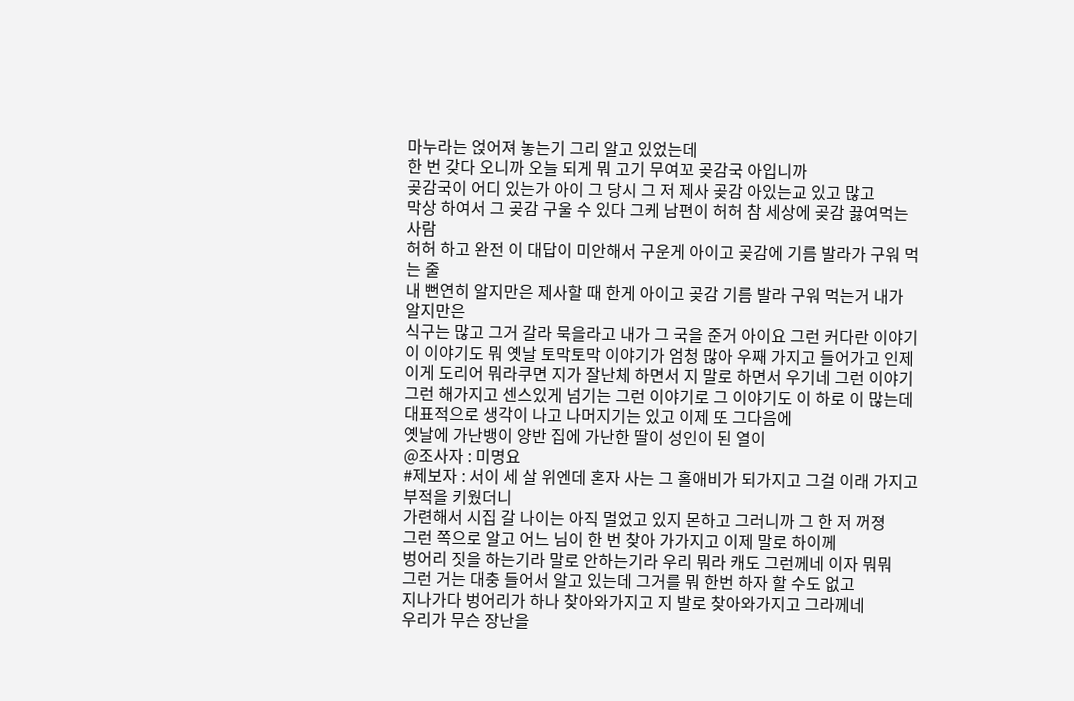마누라는 얹어져 놓는기 그리 알고 있었는데
한 번 갖다 오니까 오늘 되게 뭐 고기 무여꼬 곶감국 아입니까
곶감국이 어디 있는가 아이 그 당시 그 저 제사 곶감 아있는교 있고 많고
막상 하여서 그 곶감 구울 수 있다 그케 남편이 허허 참 세상에 곶감 끓여먹는 사람
허허 하고 완전 이 대답이 미안해서 구운게 아이고 곶감에 기름 발라가 구워 먹는 줄
내 뻔연히 알지만은 제사할 때 한게 아이고 곶감 기름 발라 구워 먹는거 내가 알지만은
식구는 많고 그거 갈라 묵을라고 내가 그 국을 준거 아이요 그런 커다란 이야기
이 이야기도 뭐 옛날 토막토막 이야기가 엄청 많아 우째 가지고 들어가고 인제
이게 도리어 뭐라쿠면 지가 잘난체 하면서 지 말로 하면서 우기네 그런 이야기
그런 해가지고 센스있게 넘기는 그런 이야기로 그 이야기도 이 하로 이 많는데
대표적으로 생각이 나고 나머지기는 있고 이제 또 그다음에
옛날에 가난뱅이 양반 집에 가난한 딸이 성인이 된 열이
@조사자 : 미명요
#제보자 : 서이 세 살 위엔데 혼자 사는 그 홀애비가 되가지고 그걸 이래 가지고 부적을 키웠더니
가련해서 시집 갈 나이는 아직 멀었고 있지 몬하고 그러니까 그 한 저 꺼졍
그런 쪽으로 알고 어느 님이 한 번 찾아 가가지고 이제 말로 하이께
벙어리 짓을 하는기라 말로 안하는기라 우리 뭐라 캐도 그런께네 이자 뭐뭐
그런 거는 대충 들어서 알고 있는데 그거를 뭐 한번 하자 할 수도 없고
지나가다 벙어리가 하나 찾아와가지고 지 발로 찾아와가지고 그라께네
우리가 무슨 장난을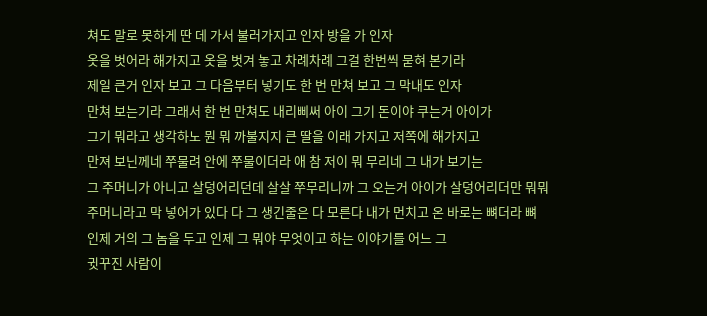쳐도 말로 못하게 딴 데 가서 불러가지고 인자 방을 가 인자
옷을 벗어라 해가지고 옷을 벗겨 놓고 차례차례 그걸 한번씩 묻혀 본기라
제일 큰거 인자 보고 그 다음부터 넣기도 한 번 만쳐 보고 그 막내도 인자
만쳐 보는기라 그래서 한 번 만쳐도 내리삐써 아이 그기 돈이야 쿠는거 아이가
그기 뭐라고 생각하노 뭔 뭐 까불지지 큰 딸을 이래 가지고 저쪽에 해가지고
만져 보닌께네 쭈물려 안에 쭈물이더라 애 참 저이 뭐 무리네 그 내가 보기는
그 주머니가 아니고 살덩어리던데 살살 쭈무리니까 그 오는거 아이가 살덩어리더만 뭐뭐
주머니라고 막 넣어가 있다 다 그 생긴줄은 다 모른다 내가 먼치고 온 바로는 뼈더라 뼈
인제 거의 그 놈을 두고 인제 그 뭐야 무엇이고 하는 이야기를 어느 그
귓꾸진 사람이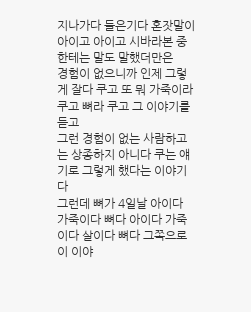지나가다 들은기다 혼잣말이 아이고 아이고 시바라본 중한테는 말도 말했더만은
경험이 없으니까 인제 그렇게 잘다 쿠고 또 뭐 가죽이라 쿠고 뼈라 쿠고 그 이야기를 듣고
그런 경험이 없는 사람하고는 상종하지 아니다 쿠는 얘기로 그렇게 했다는 이야기다
그런데 뼈가 4일날 아이다 가죽이다 뼈다 아이다 가죽이다 살이다 뼈다 그쪽으로
이 이야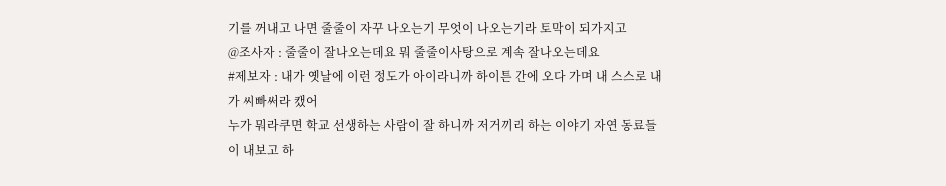기를 꺼내고 나면 줄줄이 자꾸 나오는기 무엇이 나오는기라 토막이 되가지고
@조사자 : 줄줄이 잘나오는데요 뭐 줄줄이사탕으로 계속 잘나오는데요
#제보자 : 내가 옛날에 이런 정도가 아이라니까 하이튼 간에 오다 가며 내 스스로 내가 씨빠써라 캤어
누가 뭐라쿠면 학교 선생하는 사람이 잘 하니까 저거끼리 하는 이야기 자연 동료들이 내보고 하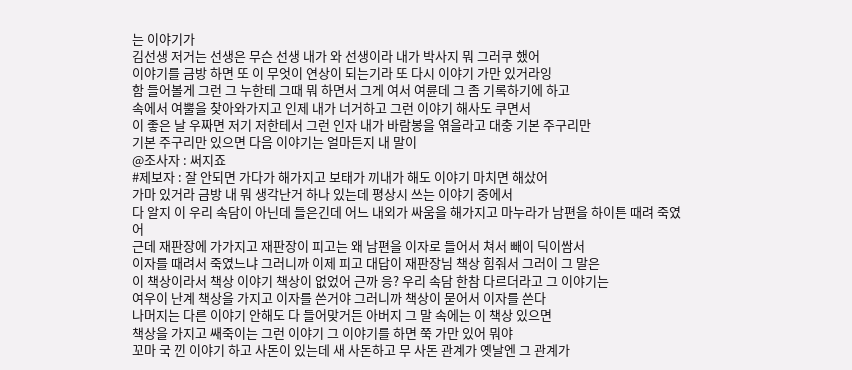는 이야기가
김선생 저거는 선생은 무슨 선생 내가 와 선생이라 내가 박사지 뭐 그러쿠 했어
이야기를 금방 하면 또 이 무엇이 연상이 되는기라 또 다시 이야기 가만 있거라잉
함 들어볼게 그런 그 누한테 그때 뭐 하면서 그게 여서 여륜데 그 좀 기록하기에 하고
속에서 여뿔을 찾아와가지고 인제 내가 너거하고 그런 이야기 해사도 쿠면서
이 좋은 날 우짜면 저기 저한테서 그런 인자 내가 바람봉을 엮을라고 대충 기본 주구리만
기본 주구리만 있으면 다음 이야기는 얼마든지 내 말이
@조사자 : 써지죠
#제보자 : 잘 안되면 가다가 해가지고 보태가 끼내가 해도 이야기 마치면 해샀어
가마 있거라 금방 내 뭐 생각난거 하나 있는데 평상시 쓰는 이야기 중에서
다 알지 이 우리 속담이 아닌데 들은긴데 어느 내외가 싸움을 해가지고 마누라가 남편을 하이튼 때려 죽였어
근데 재판장에 가가지고 재판장이 피고는 왜 남편을 이자로 들어서 쳐서 빼이 딕이쌈서
이자를 때려서 죽였느냐 그러니까 이제 피고 대답이 재판장님 책상 힘줘서 그러이 그 말은
이 책상이라서 책상 이야기 책상이 없었어 근까 응? 우리 속담 한참 다르더라고 그 이야기는
여우이 난계 책상을 가지고 이자를 쓴거야 그러니까 책상이 묻어서 이자를 쓴다
나머지는 다른 이야기 안해도 다 들어맞거든 아버지 그 말 속에는 이 책상 있으면
책상을 가지고 쌔죽이는 그런 이야기 그 이야기를 하면 쭉 가만 있어 뭐야
꼬마 국 낀 이야기 하고 사돈이 있는데 새 사돈하고 무 사돈 관계가 옛날엔 그 관계가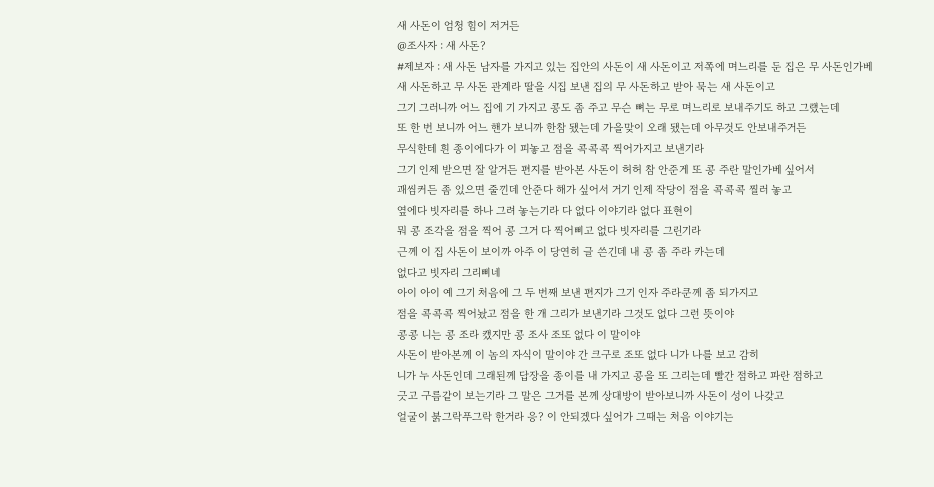새 사돈이 엄청 힘이 저거든
@조사자 : 새 사돈?
#제보자 : 새 사돈 남자를 가지고 있는 집안의 사돈이 새 사돈이고 저쪽에 며느리를 둔 집은 무 사돈인가베
새 사돈하고 무 사돈 관계라 딸을 시집 보낸 집의 무 사돈하고 받아 묵는 새 사돈이고
그기 그러니까 어느 집에 기 가지고 콩도 좀 주고 무슨 뼈는 무로 며느리로 보내주기도 하고 그랬는데
또 한 번 보니까 어느 핸가 보니까 한참 됐는데 가을맞이 오래 됐는데 아무것도 안보내주거든
무식한테 흰 종이에다가 이 피놓고 점을 콕콕콕 찍어가지고 보낸기라
그기 인제 받으면 잘 알거든 편지를 받아본 사돈이 허허 참 안준게 또 콩 주란 말인가베 싶어서
괘씸커든 좀 있으면 줄낀데 안준다 해가 싶어서 거기 인제 작당이 점을 콕콕콕 찔러 놓고
옆에다 빗자리를 하나 그려 놓는기라 다 없다 이야기라 없다 표현이
뭐 콩 조각을 점을 찍어 콩 그거 다 찍어삐고 없다 빗자리를 그린기라
근께 이 집 사돈이 보이까 아주 이 당연히 글 쓴긴데 내 콩 좀 주라 카는데
없다고 빗자리 그리삐네
아이 아이 예 그기 처음에 그 두 번째 보낸 편지가 그기 인자 주라쿤께 좀 되가지고
점을 콕콕콕 찍어놨고 점을 한 개 그리가 보낸기라 그것도 없다 그런 뜻이야
콩콩 니는 콩 조라 캤지만 콩 조사 조또 없다 이 말이야
사돈이 받아본께 이 놈의 자식이 말이야 간 크구로 조또 없다 니가 나를 보고 감히
니가 누 사돈인데 그래된께 답장을 종이를 내 가지고 콩을 또 그리는데 빨간 점하고 파란 점하고
긋고 구름같이 보는기라 그 말은 그거를 본께 상대방이 받아보니까 사돈이 성이 나갖고
얼굴이 붉그락푸그락 한거라 응? 이 안되겠다 싶어가 그때는 처음 이야기는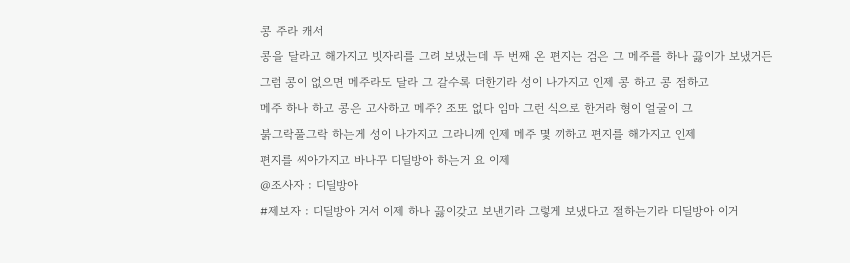콩 주라 캐서
콩을 달라고 해가지고 빗자리를 그려 보냈는데 두 번째 온 편지는 검은 그 메주를 하나 끓이가 보냈거든
그럼 콩이 없으면 메주라도 달라 그 갈수록 더한기라 성이 나가지고 인제 콩 하고 콩 점하고
메주 하나 하고 콩은 고사하고 메주? 조또 없다 임마 그런 식으로 한거라 형이 얼굴이 그
붉그락풀그락 하는게 성이 나가지고 그라니께 인제 메주 몇 끼하고 편지를 해가지고 인제
편지를 씨아가지고 바나꾸 디딜방아 하는거 요 이제
@조사자 : 디딜방아
#제보자 : 디딜방아 거서 이제 하나 끓이갖고 보낸기라 그렇게 보냈다고 절하는기라 디딜방아 이거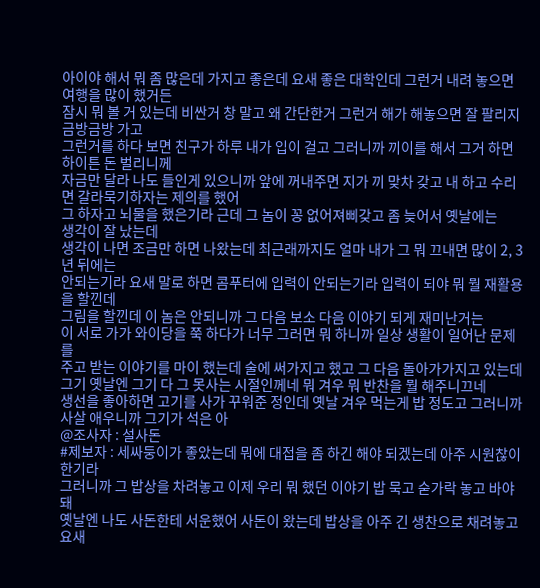아이야 해서 뭐 좀 많은데 가지고 좋은데 요새 좋은 대학인데 그런거 내려 놓으면 여행을 많이 했거든
잠시 뭐 볼 거 있는데 비싼거 창 말고 왜 간단한거 그런거 해가 해놓으면 잘 팔리지 금방금방 가고
그런거를 하다 보면 친구가 하루 내가 입이 걸고 그러니까 끼이를 해서 그거 하면 하이튼 돈 벌리니께
자금만 달라 나도 들인게 있으니까 앞에 꺼내주면 지가 끼 맞차 갖고 내 하고 수리면 갈라묵기하자는 제의를 했어
그 하자고 뇌물을 했은기라 근데 그 놈이 꽁 없어져삐갖고 좀 늦어서 옛날에는
생각이 잘 났는데
생각이 나면 조금만 하면 나왔는데 최근래까지도 얼마 내가 그 뭐 끄내면 많이 2, 3년 뒤에는
안되는기라 요새 말로 하면 콤푸터에 입력이 안되는기라 입력이 되야 뭐 뭘 재활용을 할낀데
그림을 할낀데 이 놈은 안되니까 그 다음 보소 다음 이야기 되게 재미난거는
이 서로 가가 와이당을 쭉 하다가 너무 그러면 뭐 하니까 일상 생활이 일어난 문제를
주고 받는 이야기를 마이 했는데 술에 써가지고 했고 그 다음 돌아가가지고 있는데
그기 옛날엔 그기 다 그 못사는 시절인께네 뭐 겨우 뭐 반찬을 뭘 해주니끄네
생선을 좋아하면 고기를 사가 꾸워준 정인데 옛날 겨우 먹는게 밥 정도고 그러니까
사살 애우니까 그기가 석은 아
@조사자 : 설사돈
#제보자 : 세싸둥이가 좋았는데 뭐에 대접을 좀 하긴 해야 되겠는데 아주 시원찮이 한기라
그러니까 그 밥상을 차려놓고 이제 우리 뭐 했던 이야기 밥 묵고 숟가락 놓고 바야 돼
옛날엔 나도 사돈한테 서운했어 사돈이 왔는데 밥상을 아주 긴 생찬으로 채려놓고
요새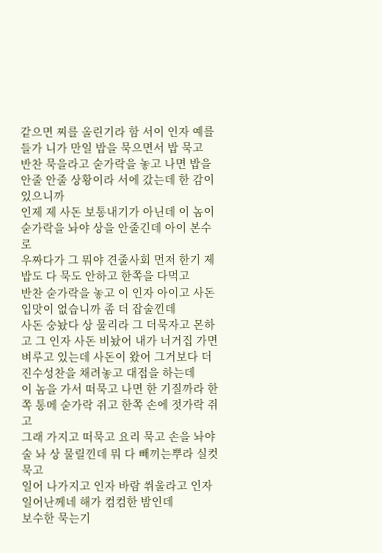같으면 찌를 올린기라 함 서이 인자 예를 들가 니가 만일 밥을 묵으면서 밥 묵고
반찬 묵을라고 숟가락을 놓고 나면 밥을 안줄 안줄 상황이라 서에 갔는데 한 감이 있으니까
인제 제 사돈 보통내기가 아닌데 이 놈이 숟가락을 놔야 상을 안줄긴데 아이 본수로
우짜다가 그 뭐야 견줄사회 먼저 한기 제 밥도 다 묵도 안하고 한쪽을 다먹고
반찬 숟가락을 놓고 이 인자 아이고 사돈 입맛이 없습니까 좀 더 잡술낀데
사돈 숭놨다 상 물리라 그 더묵자고 몬하고 그 인자 사돈 비놨어 내가 너거집 가면
벼루고 있는데 사돈이 왔어 그거보다 더 진수성찬을 채려놓고 대접을 하는데
이 놈을 가서 떠묵고 나면 한 기질까라 한쪽 통메 숟가락 쥐고 한쪽 손에 젓가락 쥐고
그래 가지고 떠묵고 요리 묵고 손을 놔야 술 놔 상 물릴낀데 뭐 다 빼끼는뿌라 실컷 묵고
일어 나가지고 인자 바람 쒸울라고 인자 일어난께네 해가 컴컴한 밤인데
보수한 묵는기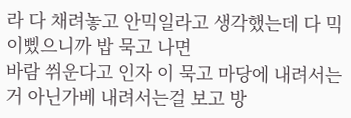라 다 채려놓고 안믹일라고 생각했는데 다 믹이삤으니까 밥 묵고 나면
바람 쒸운다고 인자 이 묵고 마당에 내려서는거 아닌가베 내려서는걸 보고 방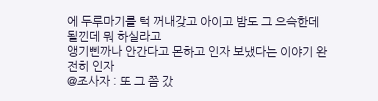에 두루마기를 턱 꺼내갖고 아이고 밤도 그 으슥한데 될낀데 뭐 하실라고
앵기삔까나 안간다고 몬하고 인자 보냈다는 이야기 완전히 인자
@조사자 : 또 그 쯤 갔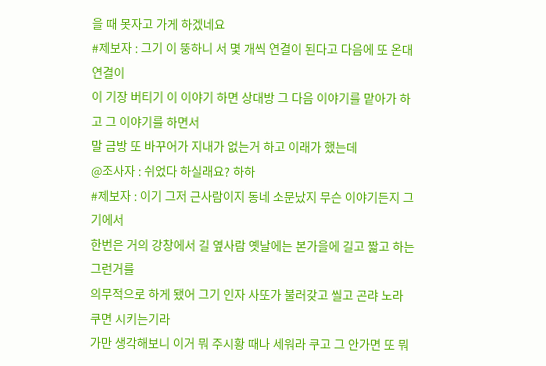을 때 못자고 가게 하겠네요
#제보자 : 그기 이 뚱하니 서 몇 개씩 연결이 된다고 다음에 또 온대 연결이
이 기장 버티기 이 이야기 하면 상대방 그 다음 이야기를 맡아가 하고 그 이야기를 하면서
말 금방 또 바꾸어가 지내가 없는거 하고 이래가 했는데
@조사자 : 쉬었다 하실래요? 하하
#제보자 : 이기 그저 근사람이지 동네 소문났지 무슨 이야기든지 그기에서
한번은 거의 강창에서 길 옆사람 옛날에는 본가을에 길고 짧고 하는 그런거를
의무적으로 하게 됐어 그기 인자 사또가 불러갖고 씰고 곤랴 노라 쿠면 시키는기라
가만 생각해보니 이거 뭐 주시황 때나 세워라 쿠고 그 안가면 또 뭐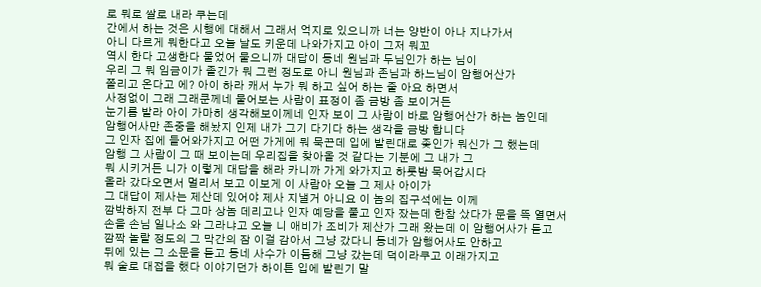로 뭐로 쌀로 내라 쿠는데
간에서 하는 것은 시행에 대해서 그래서 억지로 있으니까 너는 양반이 아나 지나가서
아니 다르게 뭐한다고 오늘 날도 키운데 나와가지고 아이 그저 뭐꼬
역시 한다 고생한다 물었어 물으니까 대답이 동네 원님과 두님인가 하는 님이
우리 그 뭐 임금이가 졸긴가 뭐 그런 정도로 아니 원님과 존님과 하느님이 암행어산가
쫄리고 온다고 에? 아이 하라 캐서 누가 뭐 하고 싶어 하는 줄 아요 하면서
사정없이 그래 그래쿤께네 물어보는 사람이 표정이 좀 금방 좀 보이거든
눈기름 발라 아이 가마히 생각해보이께네 인자 보이 그 사람이 바로 암행어산가 하는 놈인데
암행어사만 존중을 해놨지 인제 내가 그기 다기다 하는 생각을 금방 합니다
그 인자 집에 들어와가지고 어떤 가게에 뭐 묵끈데 입에 발린대로 좆인가 뭐신가 그 했는데
암행 그 사람이 그 때 보이는데 우리집을 찾아올 것 같다는 기분에 그 내가 그
뭐 시키거든 니가 이렇게 대답을 해라 카니까 가게 와가지고 하룻밤 묵어갑시다
올라 갔다오면서 멀리서 보고 이보게 이 사람아 오늘 그 제사 아이가
그 대답이 제사는 제산데 있어야 제사 지낼거 아니요 이 놈의 집구석에는 이께
깜박하지 전부 다 그마 상놈 데리고나 인자 예당을 풀고 인자 잤는데 한참 샀다가 문을 뜩 열면서
손을 손님 일나소 와 그라냐고 오늘 니 애비가 조비가 제산가 그래 왔는데 이 암행어사가 듣고
깜짝 놀랄 정도의 그 막간의 잠 이걸 감아서 그냥 갔다니 동네가 암행어사도 안하고
뒤에 있는 그 소문을 듣고 동네 사수가 이듬해 그냥 갔는데 덕이라쿠고 이래가지고
뭐 술로 대접을 했다 이야기던가 하이튼 입에 발린기 말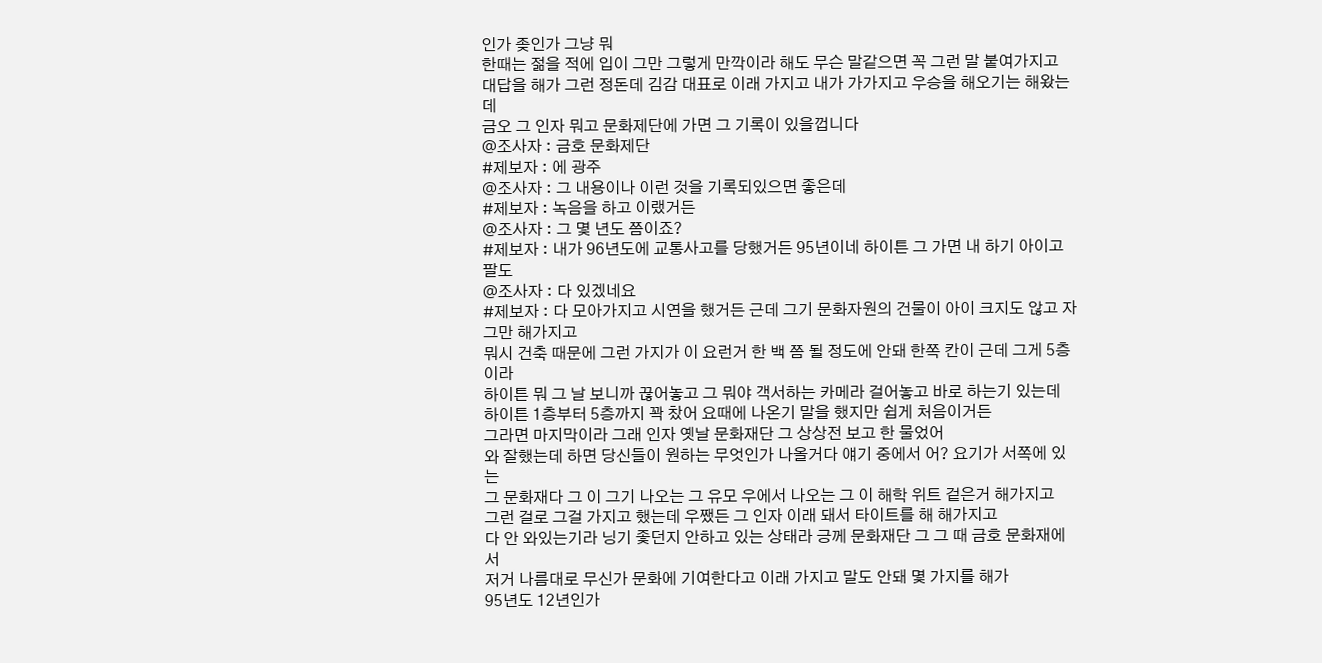인가 좆인가 그냥 뭐
한때는 젊을 적에 입이 그만 그렇게 만깍이라 해도 무슨 말같으면 꼭 그런 말 붙여가지고
대답을 해가 그런 정돈데 김감 대표로 이래 가지고 내가 가가지고 우승을 해오기는 해왔는데
금오 그 인자 뭐고 문화제단에 가면 그 기록이 있을껍니다
@조사자 : 금호 문화제단
#제보자 : 에 광주
@조사자 : 그 내용이나 이런 것을 기록되있으면 좋은데
#제보자 : 녹음을 하고 이랬거든
@조사자 : 그 몇 년도 쯤이죠?
#제보자 : 내가 96년도에 교통사고를 당했거든 95년이네 하이튼 그 가면 내 하기 아이고 팔도
@조사자 : 다 있겠네요
#제보자 : 다 모아가지고 시연을 했거든 근데 그기 문화자원의 건물이 아이 크지도 않고 자그만 해가지고
뭐시 건축 때문에 그런 가지가 이 요런거 한 백 쯤 될 정도에 안돼 한쪽 칸이 근데 그게 5층이라
하이튼 뭐 그 날 보니까 끊어놓고 그 뭐야 객서하는 카메라 걸어놓고 바로 하는기 있는데
하이튼 1층부터 5층까지 꽉 찼어 요때에 나온기 말을 했지만 쉽게 처음이거든
그라면 마지막이라 그래 인자 옛날 문화재단 그 상상전 보고 한 물었어
와 잘했는데 하면 당신들이 원하는 무엇인가 나올거다 얘기 중에서 어? 요기가 서쪽에 있는
그 문화재다 그 이 그기 나오는 그 유모 우에서 나오는 그 이 해학 위트 겉은거 해가지고
그런 걸로 그걸 가지고 했는데 우쨌든 그 인자 이래 돼서 타이트를 해 해가지고
다 안 와있는기라 닝기 좇던지 안하고 있는 상태라 긍께 문화재단 그 그 때 금호 문화재에서
저거 나름대로 무신가 문화에 기여한다고 이래 가지고 말도 안돼 몇 가지를 해가
95년도 12년인가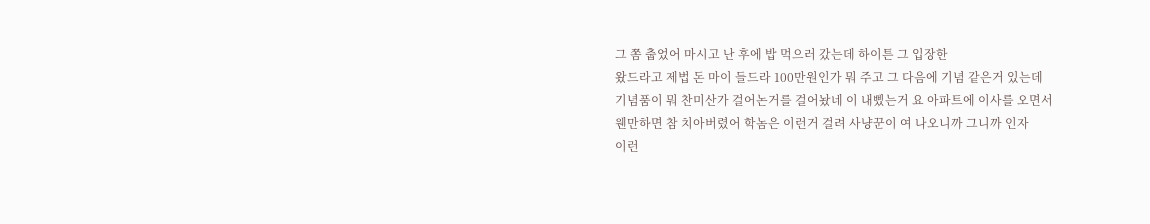그 쫌 춥었어 마시고 난 후에 밥 먹으러 갔는데 하이튼 그 입장한
왔드라고 제법 돈 마이 들드라 100만원인가 뭐 주고 그 다음에 기념 같은거 있는데
기념품이 뭐 찬미산가 걸어논거를 걸어놨네 이 내삤는거 요 아파트에 이사를 오면서
웬만하면 참 치아버렸어 학놈은 이런거 걸려 사냥꾼이 여 나오니까 그니까 인자
이런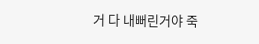거 다 내뻐린거야 죽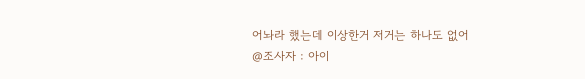어놔라 했는데 이상한거 저거는 하나도 없어
@조사자 : 아이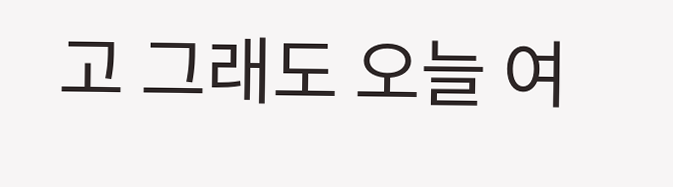고 그래도 오늘 여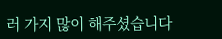러 가지 많이 해주셨습니다